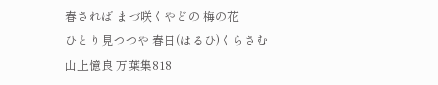春されば まづ咲くやどの 梅の花
ひとり見つつや 春日(はるひ)くらさむ
山上憶良 万葉集818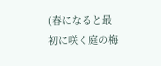(春になると最初に咲く庭の梅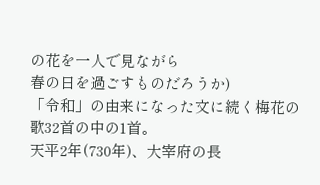の花を一人で見ながら
春の日を過ごすものだろうか)
「令和」の由来になった文に続く梅花の歌32首の中の1首。
天平2年(730年)、大宰府の長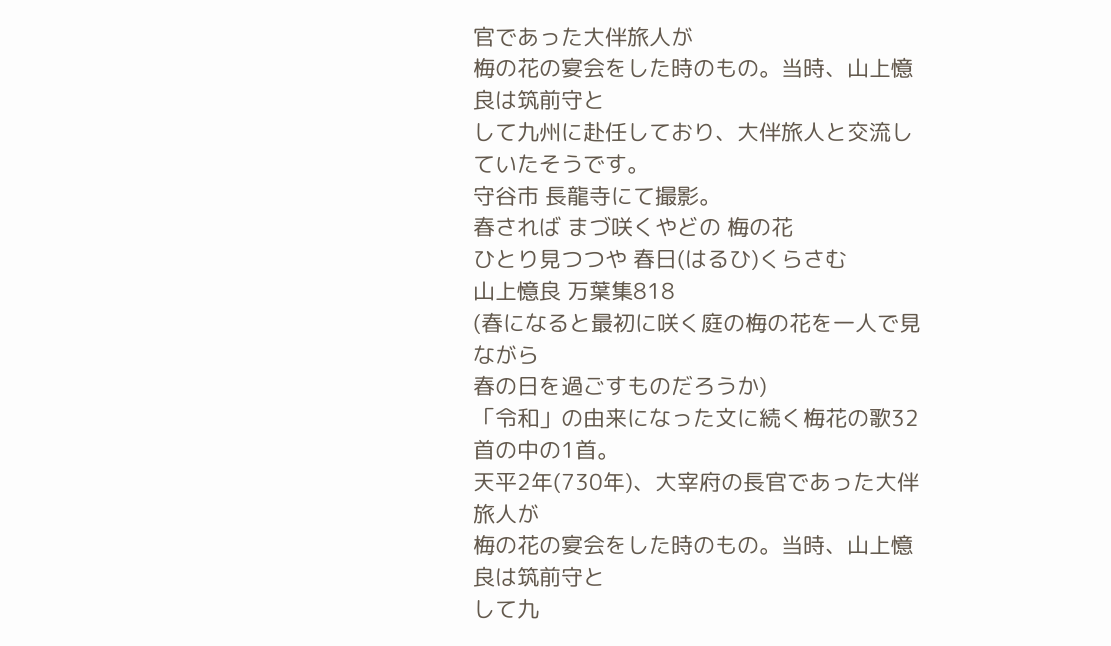官であった大伴旅人が
梅の花の宴会をした時のもの。当時、山上憶良は筑前守と
して九州に赴任しており、大伴旅人と交流していたそうです。
守谷市 長龍寺にて撮影。
春されば まづ咲くやどの 梅の花
ひとり見つつや 春日(はるひ)くらさむ
山上憶良 万葉集818
(春になると最初に咲く庭の梅の花を一人で見ながら
春の日を過ごすものだろうか)
「令和」の由来になった文に続く梅花の歌32首の中の1首。
天平2年(730年)、大宰府の長官であった大伴旅人が
梅の花の宴会をした時のもの。当時、山上憶良は筑前守と
して九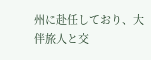州に赴任しており、大伴旅人と交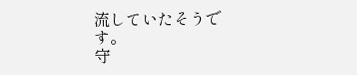流していたそうです。
守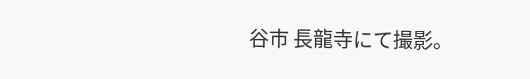谷市 長龍寺にて撮影。